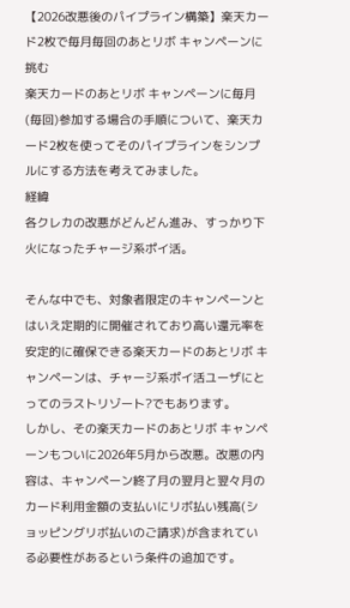【2026改悪後のパイプライン構築】楽天カード2枚で毎月毎回のあとリボ キャンペーンに挑む
楽天カードのあとリボ キャンペーンに毎月(毎回)参加する場合の手順について、楽天カード2枚を使ってそのパイプラインをシンプルにする方法を考えてみました。
経緯
各クレカの改悪がどんどん進み、すっかり下火になったチャージ系ポイ活。

そんな中でも、対象者限定のキャンペーンとはいえ定期的に開催されており高い還元率を安定的に確保できる楽天カードのあとリボ キャンペーンは、チャージ系ポイ活ユーザにとってのラストリゾート?でもあります。
しかし、その楽天カードのあとリボ キャンペーンもついに2026年5月から改悪。改悪の内容は、キャンペーン終了月の翌月と翌々月のカード利用金額の支払いにリボ払い残高(ショッピングリボ払いのご請求)が含まれている必要性があるという条件の追加です。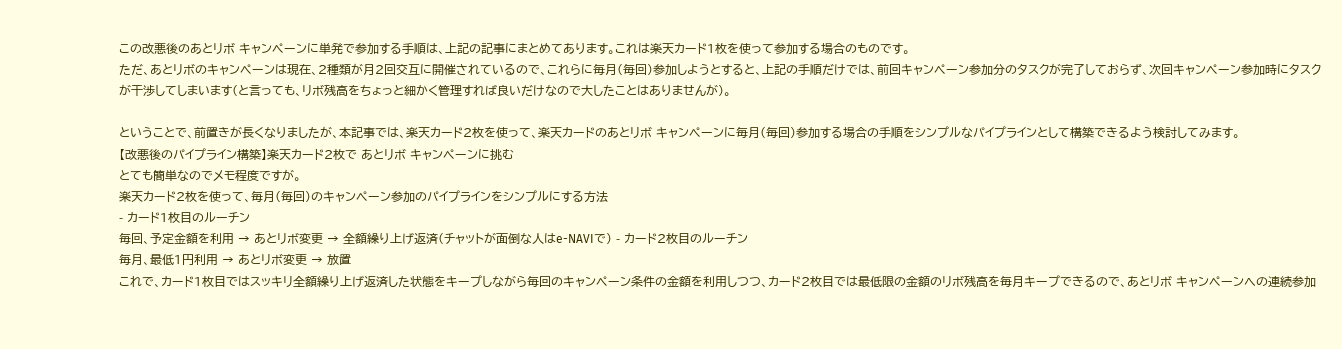この改悪後のあとリボ キャンペーンに単発で参加する手順は、上記の記事にまとめてあります。これは楽天カード1枚を使って参加する場合のものです。
ただ、あとリボのキャンペーンは現在、2種類が月2回交互に開催されているので、これらに毎月(毎回)参加しようとすると、上記の手順だけでは、前回キャンペーン参加分のタスクが完了しておらず、次回キャンペーン参加時にタスクが干渉してしまいます(と言っても、リボ残高をちょっと細かく管理すれば良いだけなので大したことはありませんが)。

ということで、前置きが長くなりましたが、本記事では、楽天カード2枚を使って、楽天カードのあとリボ キャンペーンに毎月(毎回)参加する場合の手順をシンプルなパイプラインとして構築できるよう検討してみます。
【改悪後のパイプライン構築】楽天カード2枚で あとリボ キャンペーンに挑む
とても簡単なのでメモ程度ですが。
楽天カード2枚を使って、毎月(毎回)のキャンペーン参加のパイプラインをシンプルにする方法
- カード1枚目のルーチン
毎回、予定金額を利用 → あとリボ変更 → 全額繰り上げ返済(チャットが面倒な人はe-NAVIで) - カード2枚目のルーチン
毎月、最低1円利用 → あとリボ変更 → 放置
これで、カード1枚目ではスッキリ全額繰り上げ返済した状態をキープしながら毎回のキャンペーン条件の金額を利用しつつ、カード2枚目では最低限の金額のリボ残高を毎月キープできるので、あとリボ キャンペーンへの連続参加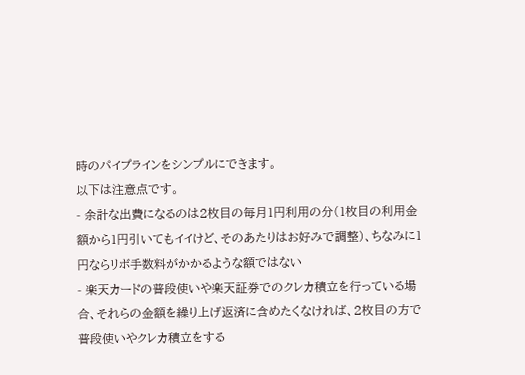時のパイプラインをシンプルにできます。
以下は注意点です。
- 余計な出費になるのは2枚目の毎月1円利用の分(1枚目の利用金額から1円引いてもイイけど、そのあたりはお好みで調整)、ちなみに1円ならリボ手数料がかかるような額ではない
- 楽天カードの普段使いや楽天証券でのクレカ積立を行っている場合、それらの金額を繰り上げ返済に含めたくなければ、2枚目の方で普段使いやクレカ積立をする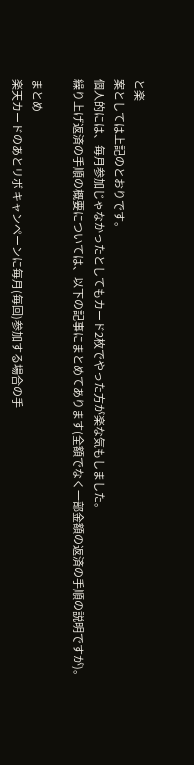と楽
案としては上記のとおりです。
個人的には、毎月参加じゃなかったとしてもカード2枚でやった方が楽な気もしました。
繰り上げ返済の手順の概要については、以下の記事にまとめてあります(全額でなく一部金額の返済の手順の説明ですが)。

まとめ
楽天カードのあとリボ キャンペーンに毎月(毎回)参加する場合の手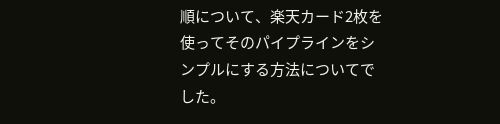順について、楽天カード2枚を使ってそのパイプラインをシンプルにする方法についてでした。